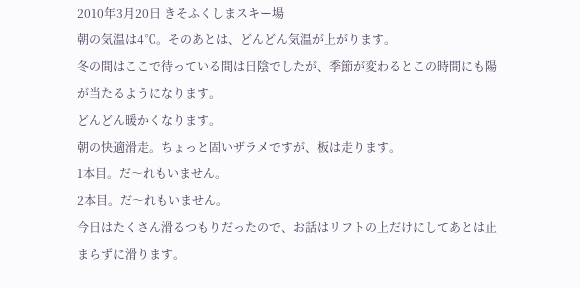2010年3月20日 きそふくしまスキー場
朝の気温は4℃。そのあとは、どんどん気温が上がります。
冬の間はここで待っている間は日陰でしたが、季節が変わるとこの時間にも陽が当たるようになります。
どんどん暖かくなります。
朝の快適滑走。ちょっと固いザラメですが、板は走ります。
1本目。だ〜れもいません。
2本目。だ〜れもいません。
今日はたくさん滑るつもりだったので、お話はリフトの上だけにしてあとは止まらずに滑ります。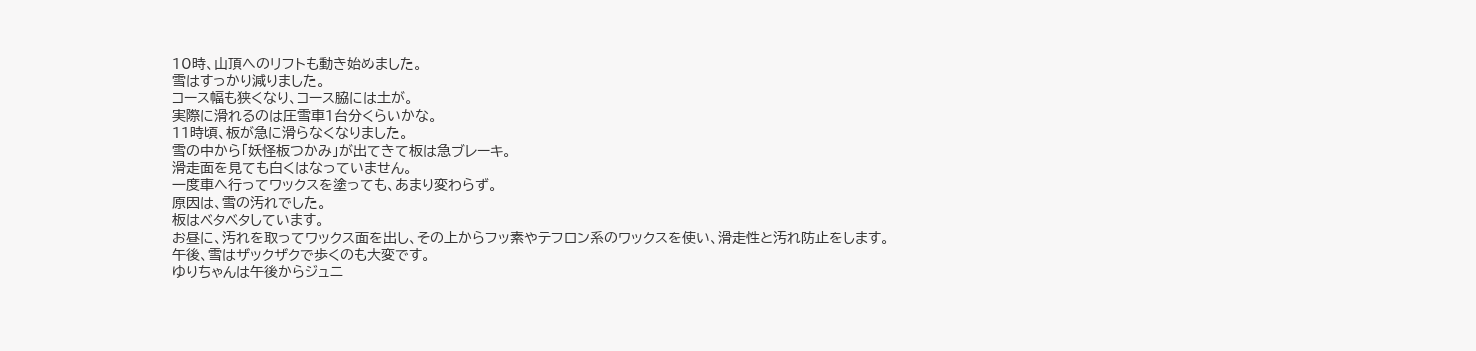10時、山頂へのリフトも動き始めました。
雪はすっかり減りました。
コース幅も狭くなり、コース脇には土が。
実際に滑れるのは圧雪車1台分くらいかな。
11時頃、板が急に滑らなくなりました。
雪の中から「妖怪板つかみ」が出てきて板は急ブレーキ。
滑走面を見ても白くはなっていません。
一度車へ行ってワックスを塗っても、あまり変わらず。
原因は、雪の汚れでした。
板はベタベタしています。
お昼に、汚れを取ってワックス面を出し、その上からフッ素やテフロン系のワックスを使い、滑走性と汚れ防止をします。
午後、雪はザックザクで歩くのも大変です。
ゆりちゃんは午後からジュニ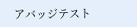アバッジテスト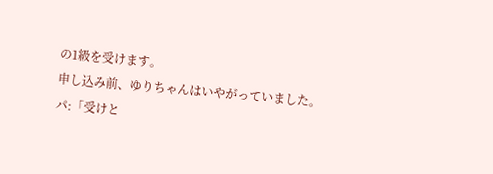の1級を受けます。
申し込み前、ゆりちゃんはいやがっていました。
パ:「受けと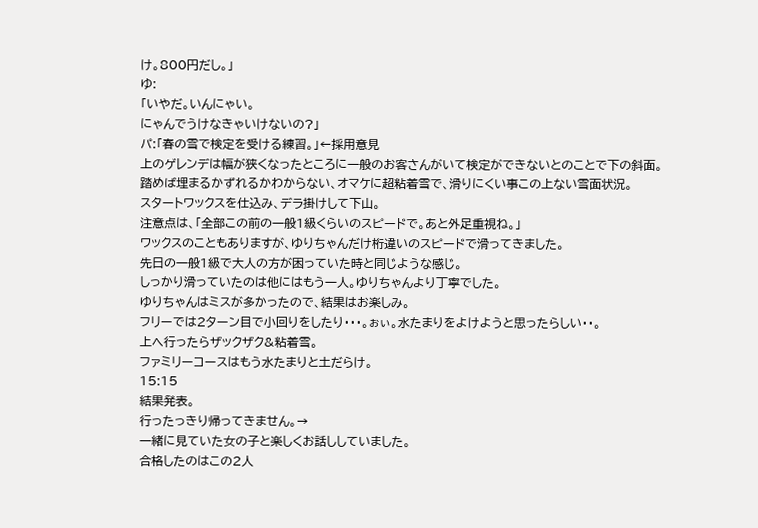け。800円だし。」
ゆ:
「いやだ。いんにゃい。
にゃんでうけなきゃいけないの?」
パ:「春の雪で検定を受ける練習。」←採用意見
上のゲレンデは幅が狭くなったところに一般のお客さんがいて検定ができないとのことで下の斜面。
踏めば埋まるかずれるかわからない、オマケに超粘着雪で、滑りにくい事この上ない雪面状況。
スタートワックスを仕込み、デラ掛けして下山。
注意点は、「全部この前の一般1級くらいのスピードで。あと外足重視ね。」
ワックスのこともありますが、ゆりちゃんだけ桁違いのスピードで滑ってきました。
先日の一般1級で大人の方が困っていた時と同じような感じ。
しっかり滑っていたのは他にはもう一人。ゆりちゃんより丁寧でした。
ゆりちゃんはミスが多かったので、結果はお楽しみ。
フリーでは2ターン目で小回りをしたり・・・。ぉぃ。水たまりをよけようと思ったらしい・・。
上へ行ったらザックザク&粘着雪。
ファミリーコースはもう水たまりと土だらけ。
15:15
結果発表。
行ったっきり帰ってきません。→
一緒に見ていた女の子と楽しくお話ししていました。
合格したのはこの2人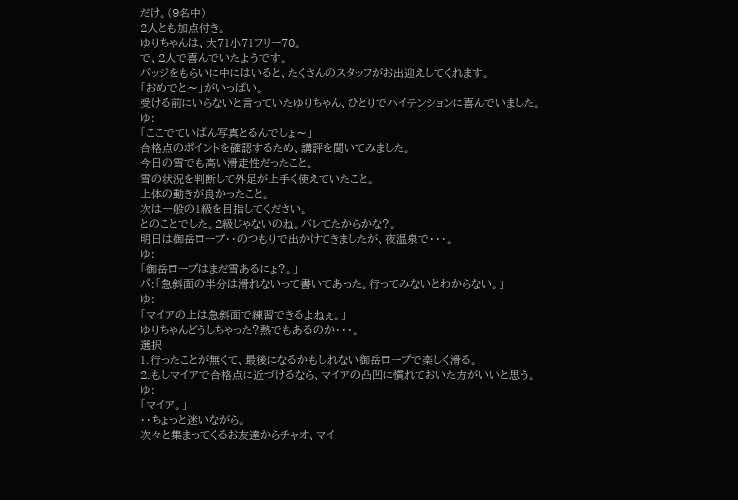だけ。(9名中)
2人とも加点付き。
ゆりちゃんは、大71小71フリー70。
で、2人で喜んでいたようです。
バッジをもらいに中にはいると、たくさんのスタッフがお出迎えしてくれます。
「おめでと〜」がいっぱい。
受ける前にいらないと言っていたゆりちゃん、ひとりでハイテンションに喜んでいました。
ゆ:
「ここでていばん写真とるんでしょ〜」
合格点のポイントを確認するため、講評を聞いてみました。
今日の雪でも高い滑走性だったこと。
雪の状況を判断して外足が上手く使えていたこと。
上体の動きが良かったこと。
次は一般の1級を目指してください。
とのことでした。2級じゃないのね。バレてたからかな?。
明日は御岳ロープ・・のつもりで出かけてきましたが、夜温泉で・・・。
ゆ:
「御岳ロープはまだ雪あるにょ?。」
パ:「急斜面の半分は滑れないって書いてあった。行ってみないとわからない。」
ゆ:
「マイアの上は急斜面で練習できるよねぇ。」
ゆりちゃんどうしちゃった?熱でもあるのか・・・。
選択
1.行ったことが無くて、最後になるかもしれない御岳ロープで楽しく滑る。
2.もしマイアで合格点に近づけるなら、マイアの凸凹に慣れておいた方がいいと思う。
ゆ:
「マイア。」
・・ちょっと迷いながら。
次々と集まってくるお友達からチャオ、マイ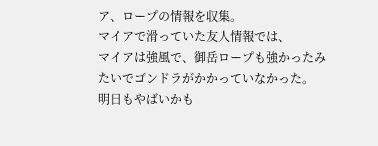ア、ロープの情報を収集。
マイアで滑っていた友人情報では、
マイアは強風で、御岳ロープも強かったみたいでゴンドラがかかっていなかった。
明日もやばいかも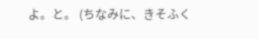よ。と。 (ちなみに、きそふく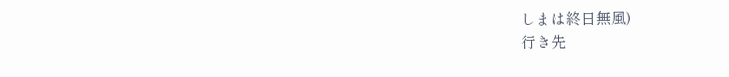しまは終日無風)
行き先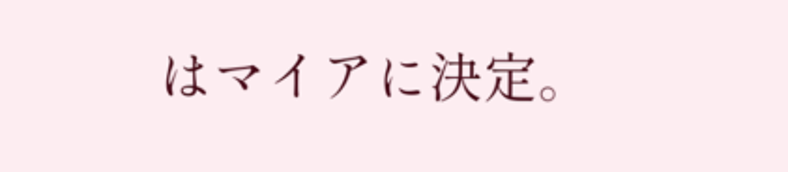はマイアに決定。